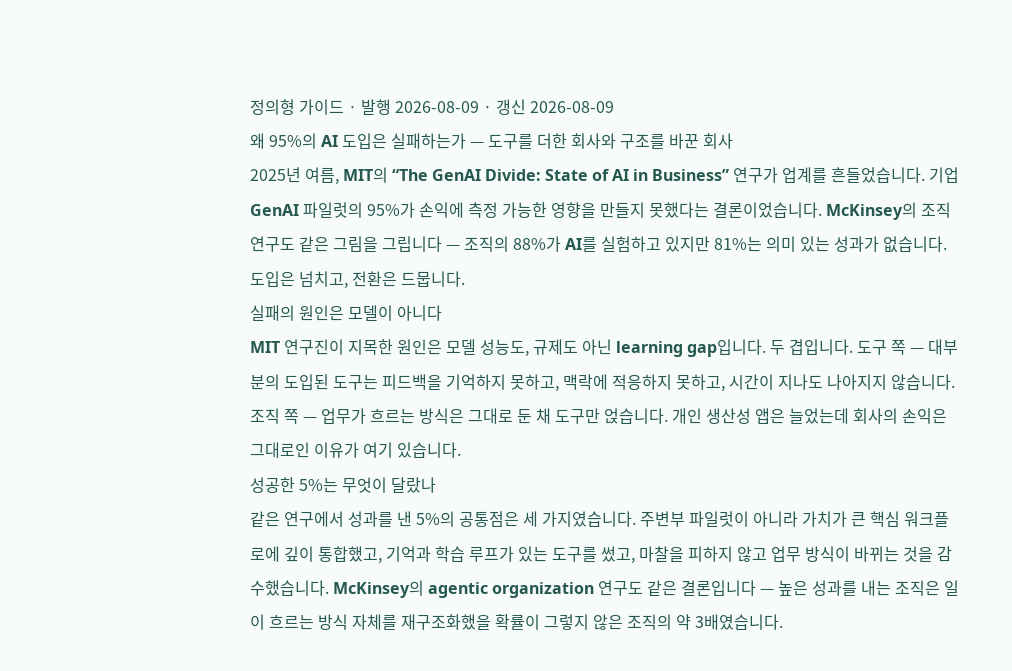정의형 가이드 · 발행 2026-08-09 · 갱신 2026-08-09
왜 95%의 AI 도입은 실패하는가 — 도구를 더한 회사와 구조를 바꾼 회사
2025년 여름, MIT의 “The GenAI Divide: State of AI in Business” 연구가 업계를 흔들었습니다. 기업 GenAI 파일럿의 95%가 손익에 측정 가능한 영향을 만들지 못했다는 결론이었습니다. McKinsey의 조직 연구도 같은 그림을 그립니다 — 조직의 88%가 AI를 실험하고 있지만 81%는 의미 있는 성과가 없습니다. 도입은 넘치고, 전환은 드뭅니다.
실패의 원인은 모델이 아니다
MIT 연구진이 지목한 원인은 모델 성능도, 규제도 아닌 learning gap입니다. 두 겹입니다. 도구 쪽 — 대부분의 도입된 도구는 피드백을 기억하지 못하고, 맥락에 적응하지 못하고, 시간이 지나도 나아지지 않습니다. 조직 쪽 — 업무가 흐르는 방식은 그대로 둔 채 도구만 얹습니다. 개인 생산성 앱은 늘었는데 회사의 손익은 그대로인 이유가 여기 있습니다.
성공한 5%는 무엇이 달랐나
같은 연구에서 성과를 낸 5%의 공통점은 세 가지였습니다. 주변부 파일럿이 아니라 가치가 큰 핵심 워크플로에 깊이 통합했고, 기억과 학습 루프가 있는 도구를 썼고, 마찰을 피하지 않고 업무 방식이 바뀌는 것을 감수했습니다. McKinsey의 agentic organization 연구도 같은 결론입니다 — 높은 성과를 내는 조직은 일이 흐르는 방식 자체를 재구조화했을 확률이 그렇지 않은 조직의 약 3배였습니다.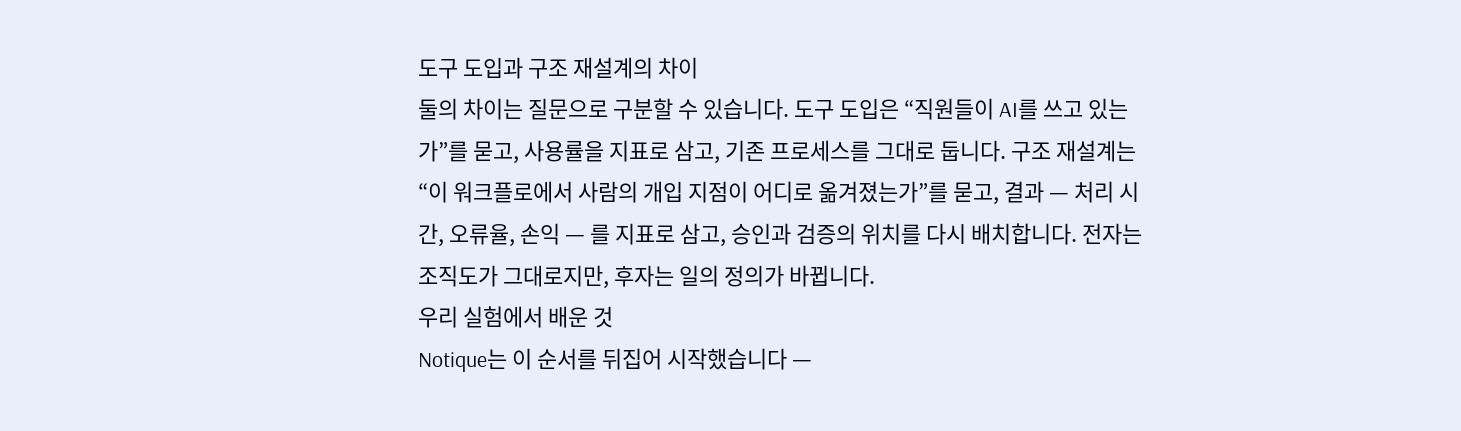도구 도입과 구조 재설계의 차이
둘의 차이는 질문으로 구분할 수 있습니다. 도구 도입은 “직원들이 AI를 쓰고 있는가”를 묻고, 사용률을 지표로 삼고, 기존 프로세스를 그대로 둡니다. 구조 재설계는 “이 워크플로에서 사람의 개입 지점이 어디로 옮겨졌는가”를 묻고, 결과 — 처리 시간, 오류율, 손익 — 를 지표로 삼고, 승인과 검증의 위치를 다시 배치합니다. 전자는 조직도가 그대로지만, 후자는 일의 정의가 바뀝니다.
우리 실험에서 배운 것
Notique는 이 순서를 뒤집어 시작했습니다 —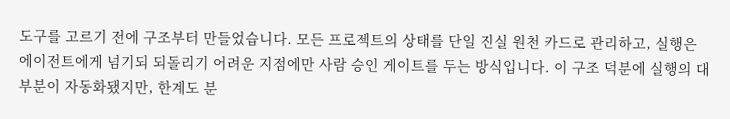도구를 고르기 전에 구조부터 만들었습니다. 모든 프로젝트의 상태를 단일 진실 원천 카드로 관리하고, 실행은 에이전트에게 넘기되 되돌리기 어려운 지점에만 사람 승인 게이트를 두는 방식입니다. 이 구조 덕분에 실행의 대부분이 자동화됐지만, 한계도 분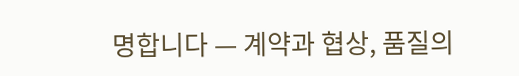명합니다 — 계약과 협상, 품질의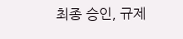최종 승인, 규제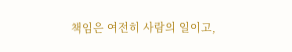책임은 여전히 사람의 일이고,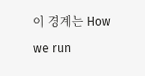이 경계는 How we run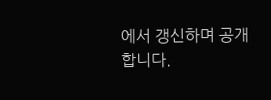에서 갱신하며 공개합니다.